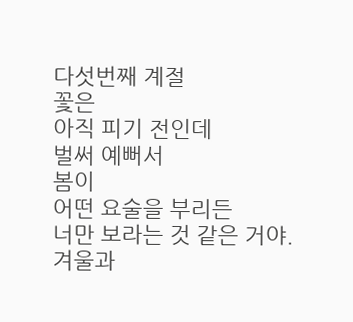다섯번째 계절
꽃은
아직 피기 전인데
벌써 예뻐서
봄이
어떤 요술을 부리든
너만 보라는 것 같은 거야.
겨울과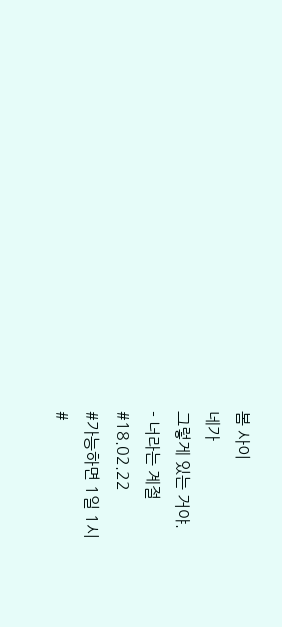봄 사이
네가
그렇게 있는 거야.
- 너라는 계절
#18.02.22
#가능하면 1일 1시
#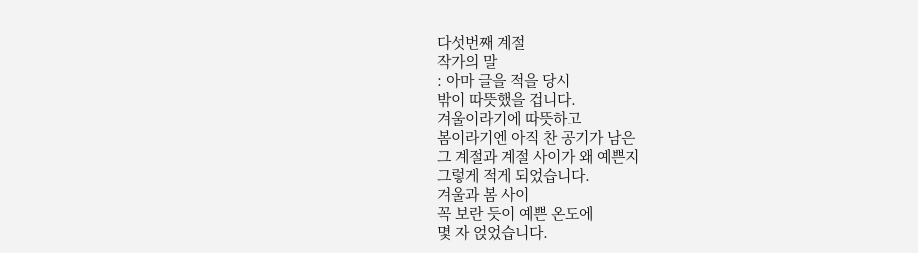다섯번째 계절
작가의 말
: 아마 글을 적을 당시
밖이 따뜻했을 겁니다.
겨울이라기에 따뜻하고
봄이라기엔 아직 찬 공기가 남은
그 계절과 계절 사이가 왜 예쁜지
그렇게 적게 되었습니다.
겨울과 봄 사이
꼭 보란 듯이 예쁜 온도에
몇 자 얹었습니다.